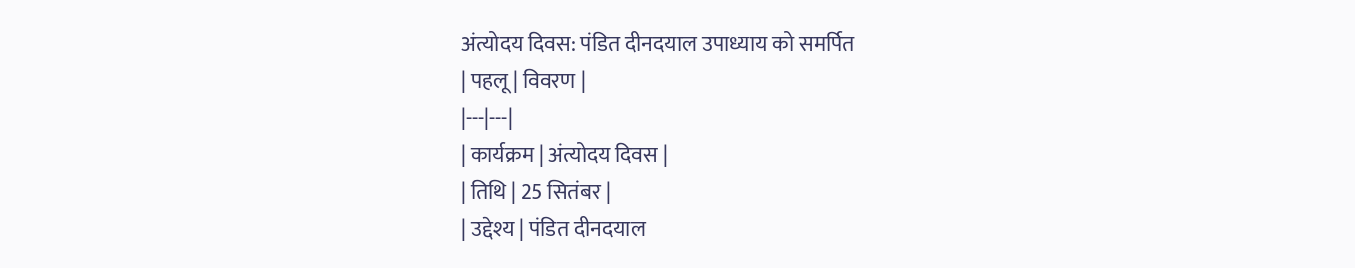अंत्योदय दिवस: पंडित दीनदयाल उपाध्याय को समर्पित
| पहलू | विवरण |
|---|---|
| कार्यक्रम | अंत्योदय दिवस |
| तिथि | 25 सितंबर |
| उद्देश्य | पंडित दीनदयाल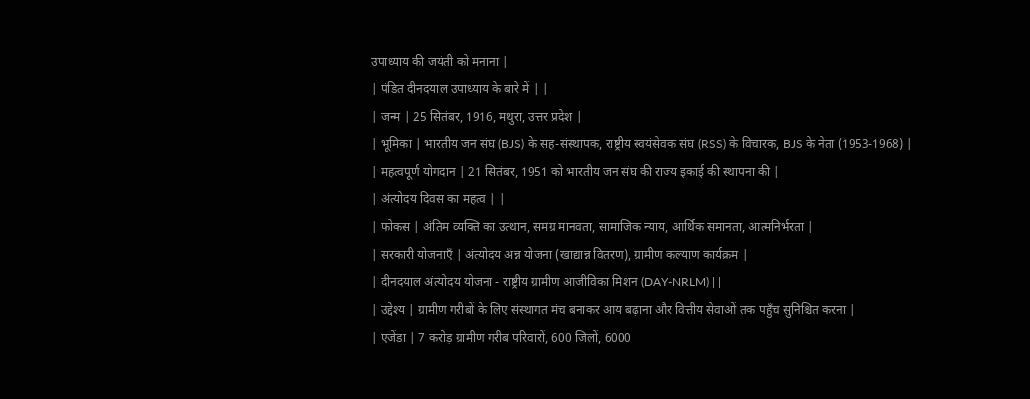उपाध्याय की जयंती को मनाना |
| पंडित दीनदयाल उपाध्याय के बारे में | |
| जन्म | 25 सितंबर, 1916, मथुरा, उत्तर प्रदेश |
| भूमिका | भारतीय जन संघ (BJS) के सह-संस्थापक, राष्ट्रीय स्वयंसेवक संघ (RSS) के विचारक, BJS के नेता (1953-1968) |
| महत्वपूर्ण योगदान | 21 सितंबर, 1951 को भारतीय जन संघ की राज्य इकाई की स्थापना की |
| अंत्योदय दिवस का महत्व | |
| फोकस | अंतिम व्यक्ति का उत्थान, समग्र मानवता, सामाजिक न्याय, आर्थिक समानता, आत्मनिर्भरता |
| सरकारी योजनाएँ | अंत्योदय अन्न योजना (खाद्यान्न वितरण), ग्रामीण कल्याण कार्यक्रम |
| दीनदयाल अंत्योदय योजना - राष्ट्रीय ग्रामीण आजीविका मिशन (DAY-NRLM) | |
| उद्देश्य | ग्रामीण गरीबों के लिए संस्थागत मंच बनाकर आय बढ़ाना और वित्तीय सेवाओं तक पहुँच सुनिश्चित करना |
| एजेंडा | 7 करोड़ ग्रामीण गरीब परिवारों, 600 जिलों, 6000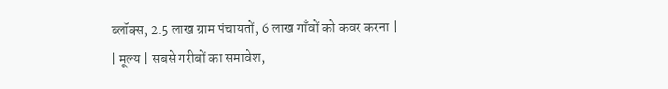ब्लॉक्स, 2.5 लाख ग्राम पंचायतों, 6 लाख गाँवों को कवर करना |
| मूल्य | सबसे गरीबों का समावेश,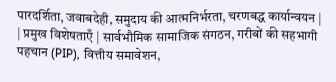पारदर्शिता, जवाबदेही, समुदाय की आत्मनिर्भरता, चरणबद्ध कार्यान्वयन |
| प्रमुख विशेषताएँ | सार्वभौमिक सामाजिक संगठन, गरीबों की सहभागी पहचान (PIP), वित्तीय समावेशन,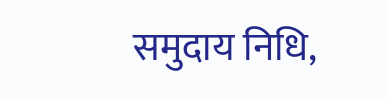समुदाय निधि,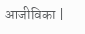आजीविका |